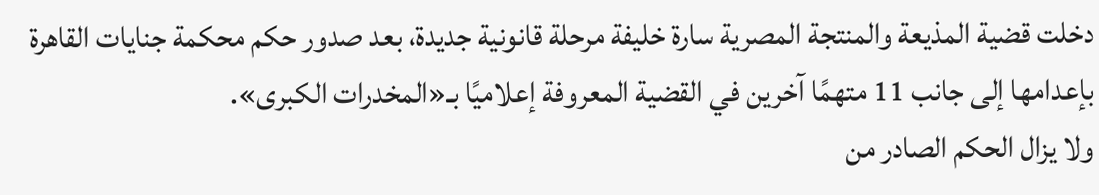دخلت قضية المذيعة والمنتجة المصرية سارة خليفة مرحلة قانونية جديدة، بعد صدور حكم محكمة جنايات القاهرة بإعدامها إلى جانب 11 متهمًا آخرين في القضية المعروفة إعلاميًا بـ«المخدرات الكبرى».
ولا يزال الحكم الصادر من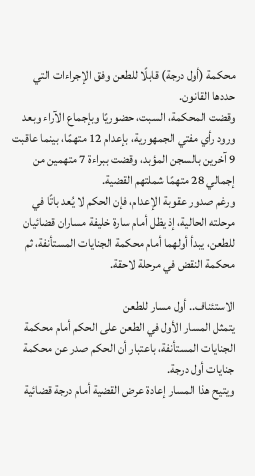محكمة (أول درجة) قابلًا للطعن وفق الإجراءات التي حددها القانون.
وقضت المحكمة، السبت، حضوريًا وبإجماع الآراء وبعد ورود رأي مفتي الجمهورية، بإعدام 12 متهمًا، بينما عاقبت 9 آخرين بالسجن المؤبد، وقضت ببراءة 7 متهمين من إجمالي 28 متهمًا شملتهم القضية.
ورغم صدور عقوبة الإعدام، فإن الحكم لا يُعد باتًا في مرحلته الحالية، إذ يظل أمام سارة خليفة مساران قضائيان للطعن، يبدأ أولهما أمام محكمة الجنايات المستأنفة، ثم محكمة النقض في مرحلة لاحقة.

الاستئناف.. أول مسار للطعن
يتمثل المسار الأول في الطعن على الحكم أمام محكمة الجنايات المستأنفة، باعتبار أن الحكم صدر عن محكمة جنايات أول درجة.
ويتيح هذا المسار إعادة عرض القضية أمام درجة قضائية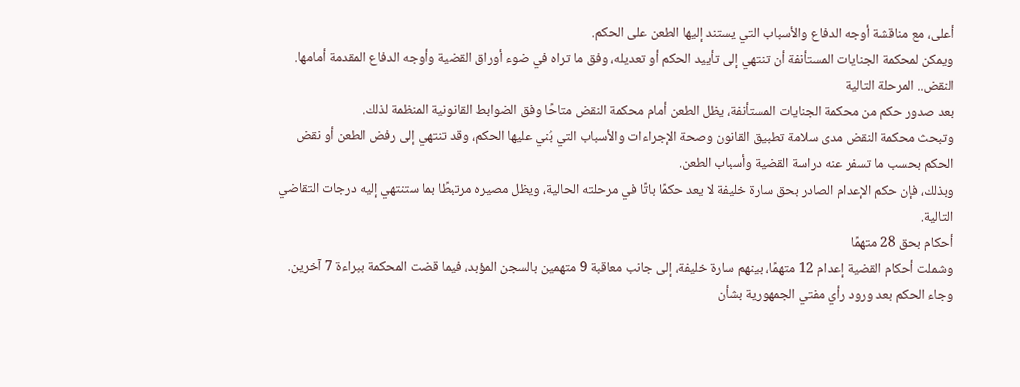أعلى، مع مناقشة أوجه الدفاع والأسباب التي يستند إليها الطعن على الحكم.
ويمكن لمحكمة الجنايات المستأنفة أن تنتهي إلى تأييد الحكم أو تعديله، وفق ما تراه في ضوء أوراق القضية وأوجه الدفاع المقدمة أمامها.
النقض.. المرحلة التالية
بعد صدور حكم من محكمة الجنايات المستأنفة، يظل الطعن أمام محكمة النقض متاحًا وفق الضوابط القانونية المنظمة لذلك.
وتبحث محكمة النقض مدى سلامة تطبيق القانون وصحة الإجراءات والأسباب التي بُني عليها الحكم، وقد تنتهي إلى رفض الطعن أو نقض الحكم بحسب ما تسفر عنه دراسة القضية وأسباب الطعن.
وبذلك، فإن حكم الإعدام الصادر بحق سارة خليفة لا يعد حكمًا باتًا في مرحلته الحالية، ويظل مصيره مرتبطًا بما ستنتهي إليه درجات التقاضي التالية.
أحكام بحق 28 متهمًا
وشملت أحكام القضية إعدام 12 متهمًا، بينهم سارة خليفة، إلى جانب معاقبة 9 متهمين بالسجن المؤبد، فيما قضت المحكمة ببراءة 7 آخرين.
وجاء الحكم بعد ورود رأي مفتي الجمهورية بشأن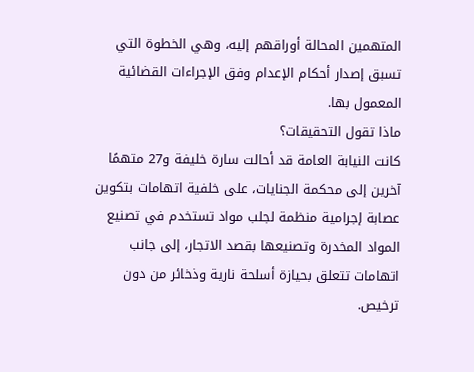المتهمين المحالة أوراقهم إليه، وهي الخطوة التي تسبق إصدار أحكام الإعدام وفق الإجراءات القضائية المعمول بها.
ماذا تقول التحقيقات؟
كانت النيابة العامة قد أحالت سارة خليفة و27 متهمًا آخرين إلى محكمة الجنايات، على خلفية اتهامات بتكوين عصابة إجرامية منظمة لجلب مواد تستخدم في تصنيع المواد المخدرة وتصنيعها بقصد الاتجار، إلى جانب اتهامات تتعلق بحيازة أسلحة نارية وذخائر من دون ترخيص.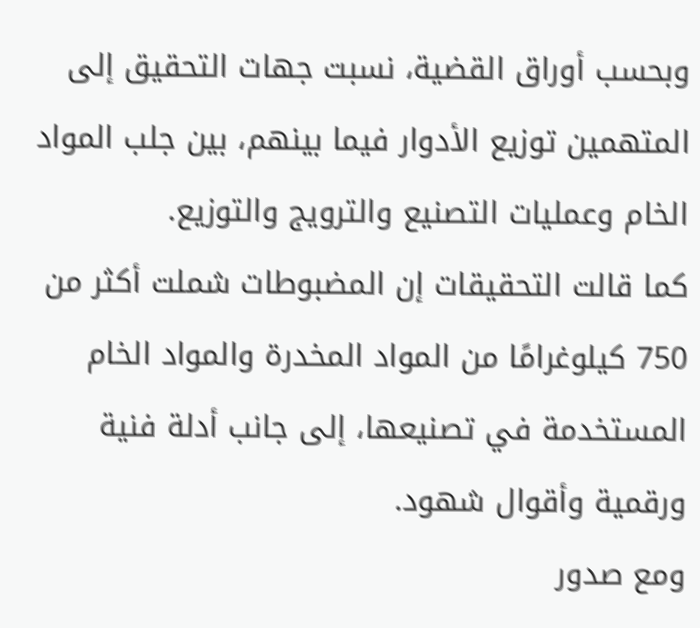وبحسب أوراق القضية، نسبت جهات التحقيق إلى المتهمين توزيع الأدوار فيما بينهم، بين جلب المواد الخام وعمليات التصنيع والترويج والتوزيع.
كما قالت التحقيقات إن المضبوطات شملت أكثر من 750 كيلوغرامًا من المواد المخدرة والمواد الخام المستخدمة في تصنيعها، إلى جانب أدلة فنية ورقمية وأقوال شهود.
ومع صدور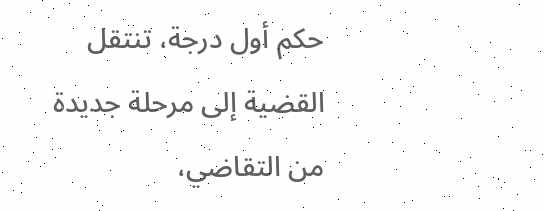حكم أول درجة، تنتقل القضية إلى مرحلة جديدة من التقاضي،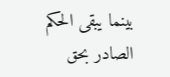بينما يبقى الحكم الصادر بحق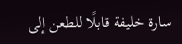سارة خليفة قابلًا للطعن إلى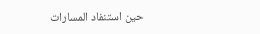حين استنفاد المسارات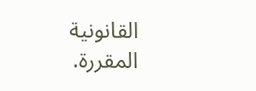القانونية المقررة.